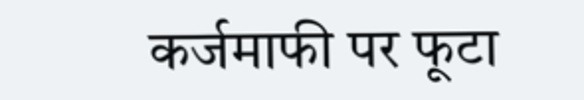कर्जमाफी पर फूटा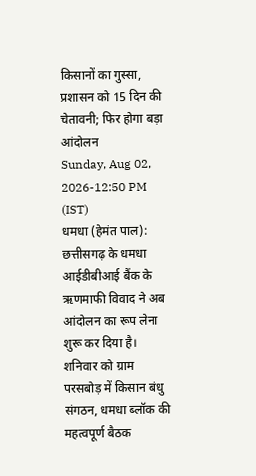किसानों का गुस्सा, प्रशासन को 15 दिन की चेतावनी; फिर होगा बड़ा आंदोलन
Sunday, Aug 02, 2026-12:50 PM (IST)
धमधा (हेमंत पाल): छत्तीसगढ़ के धमधा आईडीबीआई बैंक के ऋणमाफी विवाद ने अब आंदोलन का रूप लेना शुरू कर दिया है। शनिवार को ग्राम परसबोड़ में किसान बंधु संगठन, धमधा ब्लॉक की महत्वपूर्ण बैठक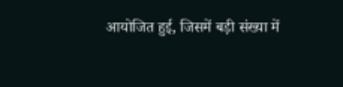आयोजित हुई, जिसमें बड़ी संख्या में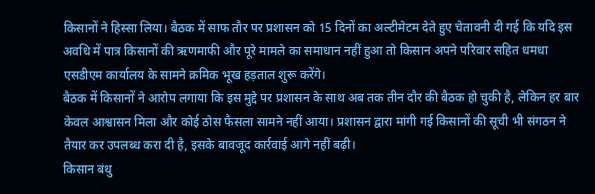किसानों ने हिस्सा लिया। बैठक में साफ तौर पर प्रशासन को 15 दिनों का अल्टीमेटम देते हुए चेतावनी दी गई कि यदि इस अवधि में पात्र किसानों की ऋणमाफी और पूरे मामले का समाधान नहीं हुआ तो किसान अपने परिवार सहित धमधा एसडीएम कार्यालय के सामने क्रमिक भूख हड़ताल शुरू करेंगे।
बैठक में किसानों ने आरोप लगाया कि इस मुद्दे पर प्रशासन के साथ अब तक तीन दौर की बैठक हो चुकी है, लेकिन हर बार केवल आश्वासन मिला और कोई ठोस फैसला सामने नहीं आया। प्रशासन द्वारा मांगी गई किसानों की सूची भी संगठन ने तैयार कर उपलब्ध करा दी है, इसके बावजूद कार्रवाई आगे नहीं बढ़ी।
किसान बंधु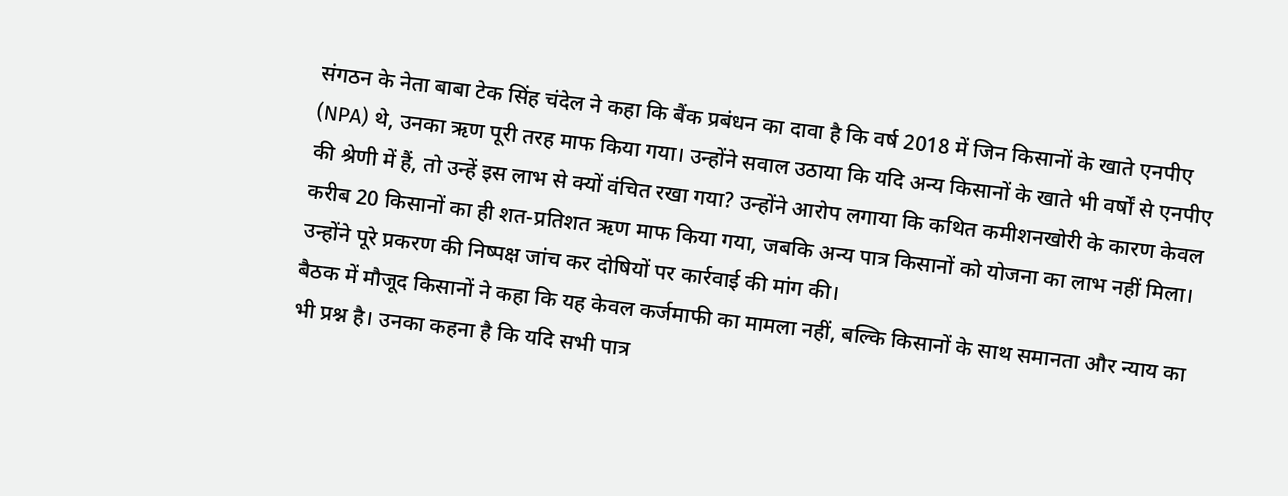संगठन के नेता बाबा टेक सिंह चंदेल ने कहा कि बैंक प्रबंधन का दावा है कि वर्ष 2018 में जिन किसानों के खाते एनपीए (NPA) थे, उनका ऋण पूरी तरह माफ किया गया। उन्होंने सवाल उठाया कि यदि अन्य किसानों के खाते भी वर्षों से एनपीए की श्रेणी में हैं, तो उन्हें इस लाभ से क्यों वंचित रखा गया? उन्होंने आरोप लगाया कि कथित कमीशनखोरी के कारण केवल करीब 20 किसानों का ही शत-प्रतिशत ऋण माफ किया गया, जबकि अन्य पात्र किसानों को योजना का लाभ नहीं मिला। उन्होंने पूरे प्रकरण की निष्पक्ष जांच कर दोषियों पर कार्रवाई की मांग की।
बैठक में मौजूद किसानों ने कहा कि यह केवल कर्जमाफी का मामला नहीं, बल्कि किसानों के साथ समानता और न्याय का भी प्रश्न है। उनका कहना है कि यदि सभी पात्र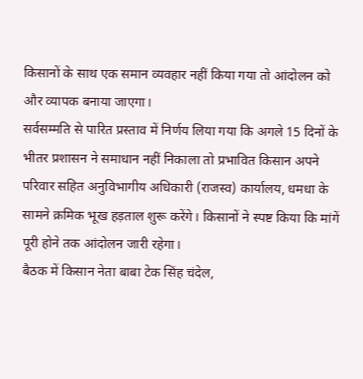किसानों के साथ एक समान व्यवहार नहीं किया गया तो आंदोलन को और व्यापक बनाया जाएगा।
सर्वसम्मति से पारित प्रस्ताव में निर्णय लिया गया कि अगले 15 दिनों के भीतर प्रशासन ने समाधान नहीं निकाला तो प्रभावित किसान अपने परिवार सहित अनुविभागीय अधिकारी (राजस्व) कार्यालय, धमधा के सामने क्रमिक भूख हड़ताल शुरू करेंगे। किसानों ने स्पष्ट किया कि मांगें पूरी होने तक आंदोलन जारी रहेगा।
बैठक में किसान नेता बाबा टेक सिंह चंदेल,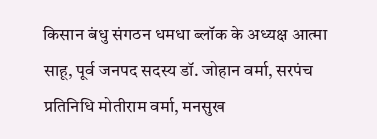किसान बंधु संगठन धमधा ब्लॉक के अध्यक्ष आत्मा साहू, पूर्व जनपद सदस्य डॉ. जोहान वर्मा, सरपंच प्रतिनिधि मोतीराम वर्मा, मनसुख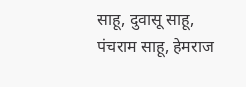साहू, दुवासू साहू, पंचराम साहू, हेमराज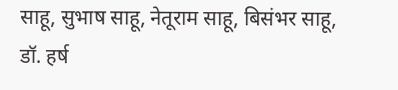साहू, सुभाष साहू, नेतूराम साहू, बिसंभर साहू, डॉ. हर्ष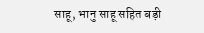साहू, भानु साहू सहित बड़ी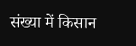संख्या में किसान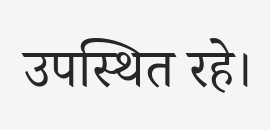उपस्थित रहे।